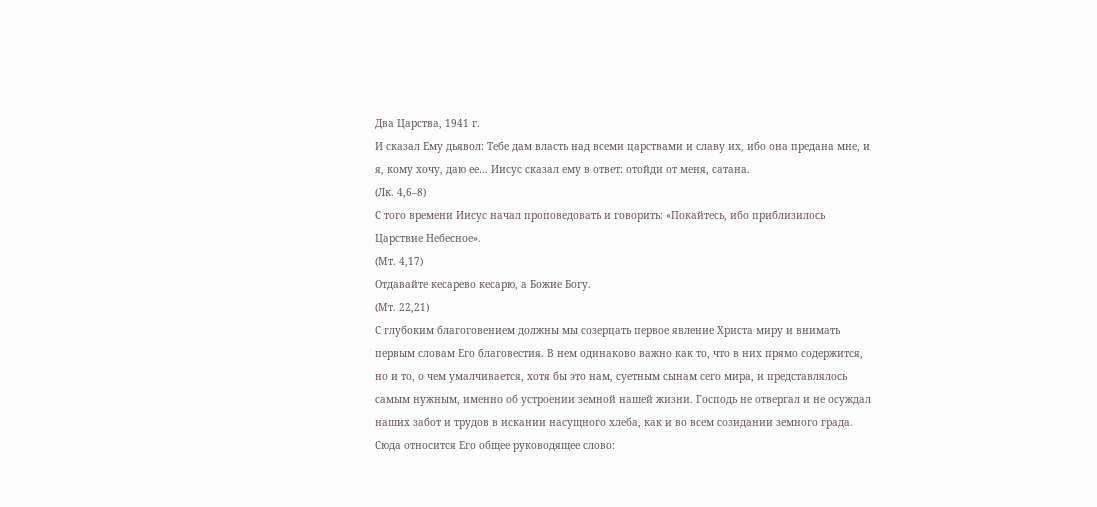Два Царства, 1941 г.
И сказал Ему дьявол: Тебе дам власть над всеми царствами и славу их, ибо она предана мне, и я, кому хочу, даю ее… Иисус сказал ему в ответ: отойди от меня, сатана.
(Лк. 4,6–8)
С того времени Иисус начал проповедовать и говорить: «Покайтесь, ибо приблизилось Царствие Небесное».
(Мт. 4,17)
Отдавайте кесарево кесарю, а Божие Богу.
(Мт. 22,21)
С глубоким благоговением должны мы созерцать первое явление Христа миру и внимать первым словам Его благовестия. В нем одинаково важно как то, что в них прямо содержится, но и то, о чем умалчивается, хотя бы это нам, суетным сынам сего мира, и представлялось самым нужным, именно об устроении земной нашей жизни. Господь не отвергал и не осуждал наших забот и трудов в искании насущного хлеба, как и во всем созидании земного града. Сюда относится Его общее руководящее слово: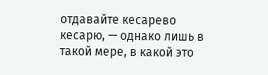отдавайте кесарево кесарю, — однако лишь в такой мере, в какой это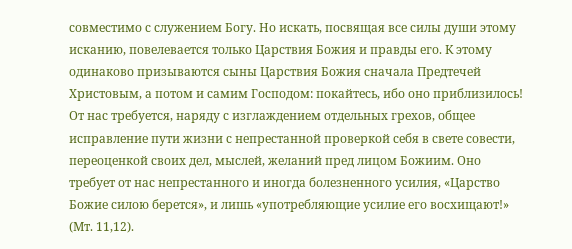совместимо с служением Богу. Но искать, посвящая все силы души этому исканию, повелевается только Царствия Божия и правды его. К этому одинаково призываются сыны Царствия Божия сначала Предтечей Христовым, а потом и самим Господом: покайтесь, ибо оно приблизилось! От нас требуется, наряду с изглаждением отдельных грехов, общее исправление пути жизни с непрестанной проверкой себя в свете совести, переоценкой своих дел, мыслей, желаний пред лицом Божиим. Оно требует от нас непрестанного и иногда болезненного усилия, «Царство Божие силою берется», и лишь «употребляющие усилие его восхищают!» (Мт. 11,12).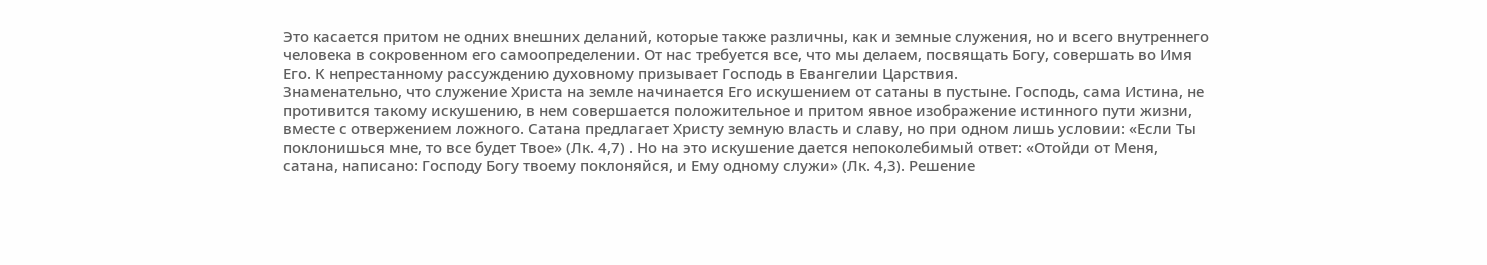Это касается притом не одних внешних деланий, которые также различны, как и земные служения, но и всего внутреннего человека в сокровенном его самоопределении. От нас требуется все, что мы делаем, посвящать Богу, совершать во Имя Его. К непрестанному рассуждению духовному призывает Господь в Евангелии Царствия.
Знаменательно, что служение Христа на земле начинается Его искушением от сатаны в пустыне. Господь, сама Истина, не противится такому искушению, в нем совершается положительное и притом явное изображение истинного пути жизни, вместе с отвержением ложного. Сатана предлагает Христу земную власть и славу, но при одном лишь условии: «Если Ты поклонишься мне, то все будет Твое» (Лк. 4,7) . Но на это искушение дается непоколебимый ответ: «Отойди от Меня, сатана, написано: Господу Богу твоему поклоняйся, и Ему одному служи» (Лк. 4,3). Решение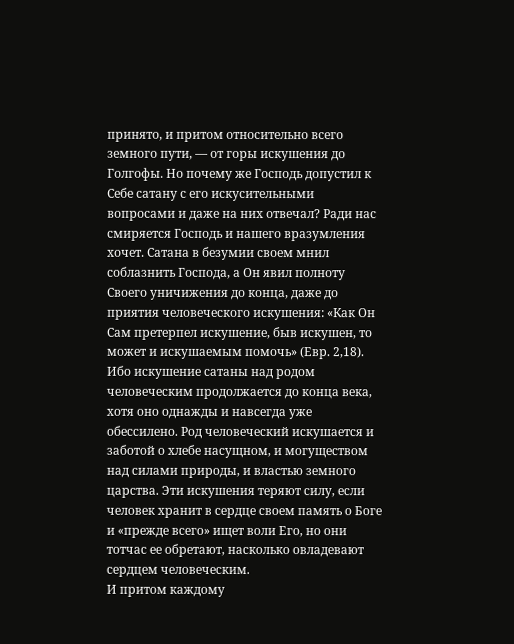принято, и притом относительно всего земного пути, — от горы искушения до Голгофы. Но почему же Господь допустил к Себе сатану с его искусительными вопросами и даже на них отвечал? Ради нас смиряется Господь и нашего вразумления хочет. Сатана в безумии своем мнил соблазнить Господа, а Он явил полноту Своего уничижения до конца, даже до приятия человеческого искушения: «Как Он Сам претерпел искушение, быв искушен, то может и искушаемым помочь» (Евр. 2,18).
Ибо искушение сатаны над родом человеческим продолжается до конца века, хотя оно однажды и навсегда уже обессилено. Род человеческий искушается и заботой о хлебе насущном, и могуществом над силами природы, и властью земного царства. Эти искушения теряют силу, если человек хранит в сердце своем память о Боге и «прежде всего» ищет воли Его, но они тотчас ее обретают, насколько овладевают сердцем человеческим.
И притом каждому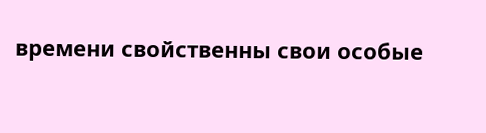времени свойственны свои особые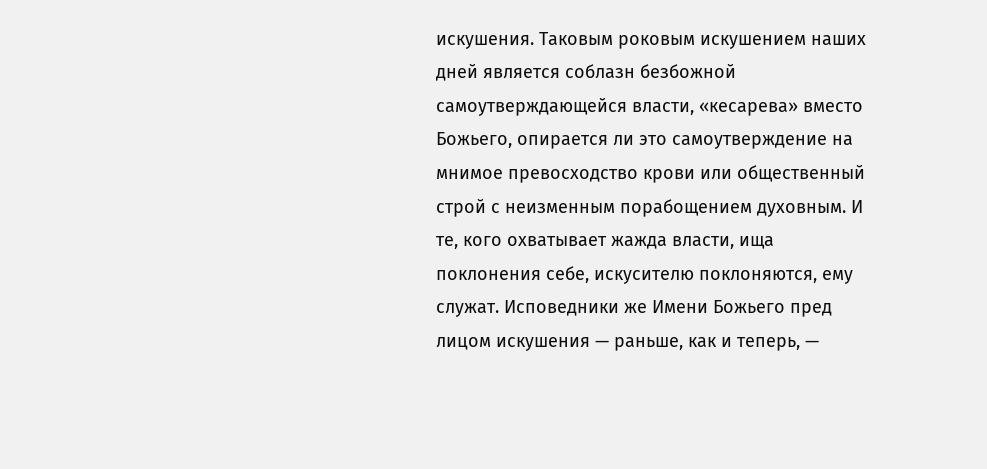искушения. Таковым роковым искушением наших дней является соблазн безбожной самоутверждающейся власти, «кесарева» вместо Божьего, опирается ли это самоутверждение на мнимое превосходство крови или общественный строй с неизменным порабощением духовным. И те, кого охватывает жажда власти, ища поклонения себе, искусителю поклоняются, ему служат. Исповедники же Имени Божьего пред лицом искушения — раньше, как и теперь, —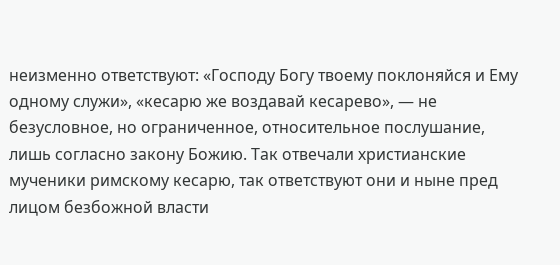неизменно ответствуют: «Господу Богу твоему поклоняйся и Ему одному служи», «кесарю же воздавай кесарево», — не безусловное, но ограниченное, относительное послушание, лишь согласно закону Божию. Так отвечали христианские мученики римскому кесарю, так ответствуют они и ныне пред лицом безбожной власти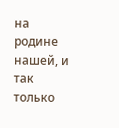на родине нашей, и так только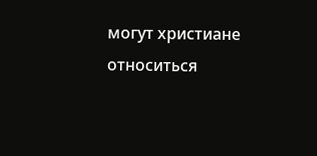могут христиане относиться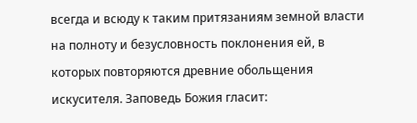всегда и всюду к таким притязаниям земной власти на полноту и безусловность поклонения ей, в которых повторяются древние обольщения искусителя. Заповедь Божия гласит: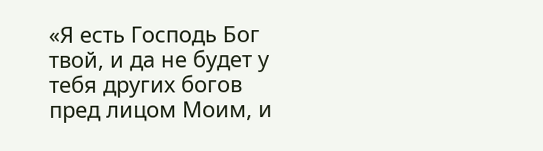«Я есть Господь Бог твой, и да не будет у тебя других богов пред лицом Моим, и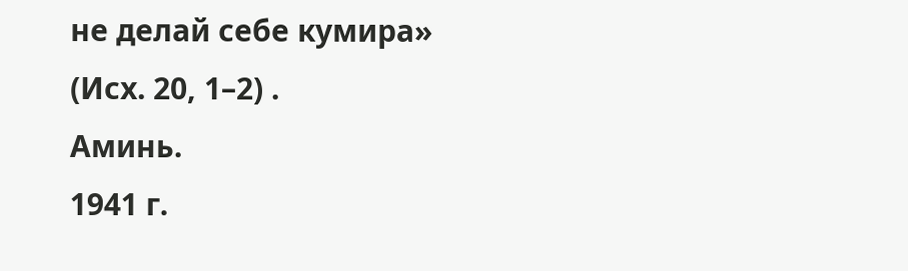не делай себе кумира» (Исх. 20, 1–2) .
Аминь.
1941 г.